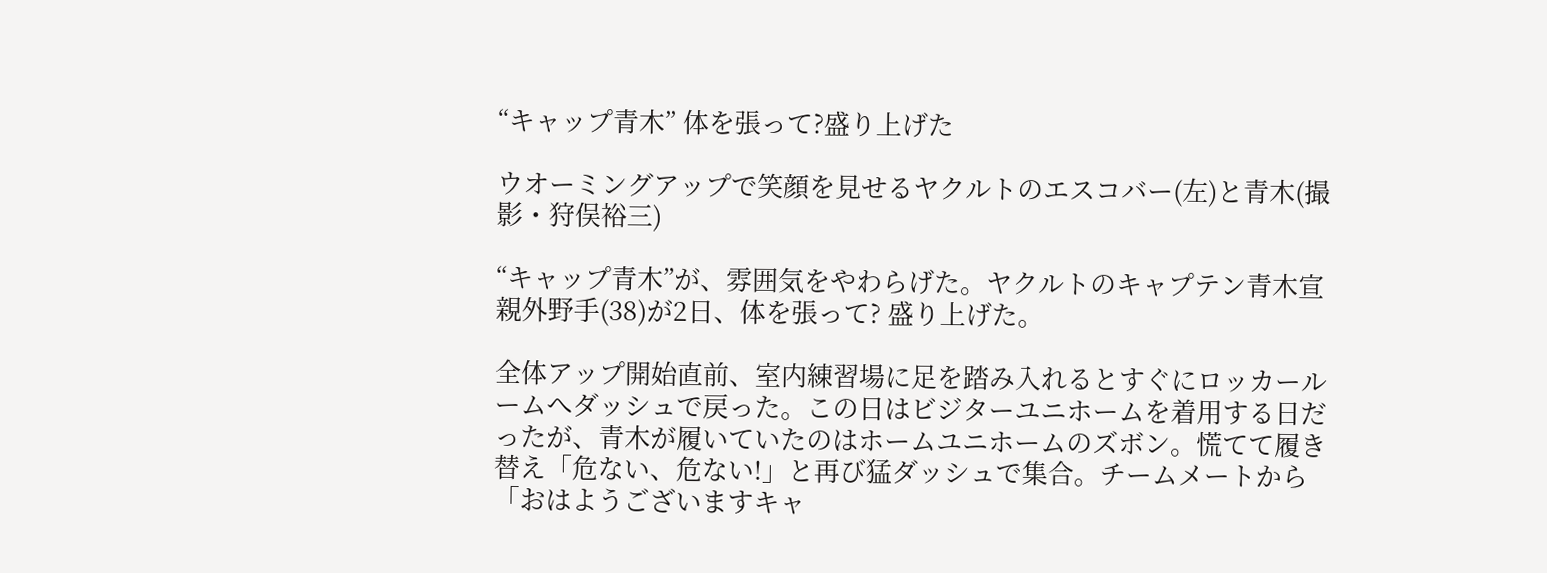“キャップ青木” 体を張って?盛り上げた

ウオーミングアップで笑顔を見せるヤクルトのエスコバー(左)と青木(撮影・狩俣裕三)

“キャップ青木”が、雰囲気をやわらげた。ヤクルトのキャプテン青木宣親外野手(38)が2日、体を張って? 盛り上げた。

全体アップ開始直前、室内練習場に足を踏み入れるとすぐにロッカールームへダッシュで戻った。この日はビジターユニホームを着用する日だったが、青木が履いていたのはホームユニホームのズボン。慌てて履き替え「危ない、危ない!」と再び猛ダッシュで集合。チームメートから「おはようございますキャ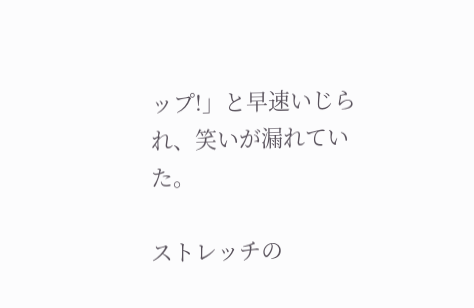ップ!」と早速いじられ、笑いが漏れていた。

ストレッチの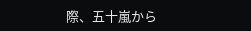際、五十嵐から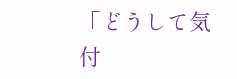「どうして気付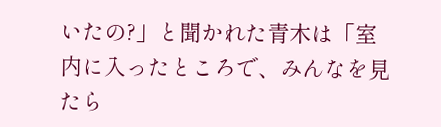いたの?」と聞かれた青木は「室内に入ったところで、みんなを見たら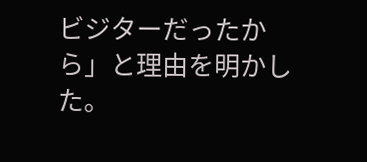ビジターだったから」と理由を明かした。